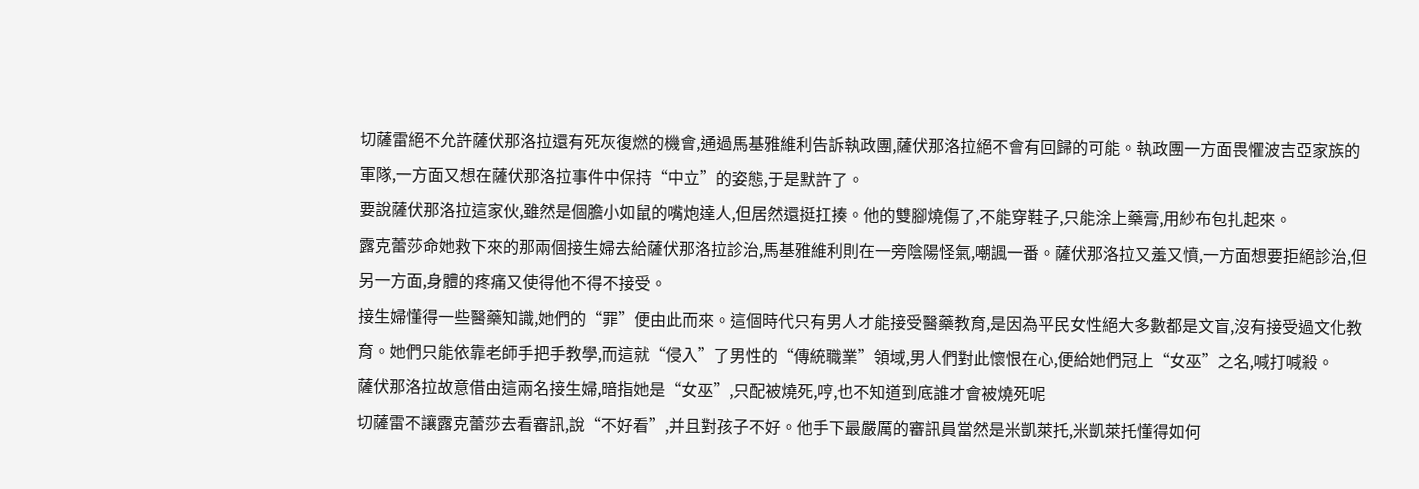切薩雷絕不允許薩伏那洛拉還有死灰復燃的機會,通過馬基雅維利告訴執政團,薩伏那洛拉絕不會有回歸的可能。執政團一方面畏懼波吉亞家族的軍隊,一方面又想在薩伏那洛拉事件中保持“中立”的姿態,于是默許了。
要說薩伏那洛拉這家伙,雖然是個膽小如鼠的嘴炮達人,但居然還挺扛揍。他的雙腳燒傷了,不能穿鞋子,只能涂上藥膏,用紗布包扎起來。
露克蕾莎命她救下來的那兩個接生婦去給薩伏那洛拉診治,馬基雅維利則在一旁陰陽怪氣,嘲諷一番。薩伏那洛拉又羞又憤,一方面想要拒絕診治,但另一方面,身體的疼痛又使得他不得不接受。
接生婦懂得一些醫藥知識,她們的“罪”便由此而來。這個時代只有男人才能接受醫藥教育,是因為平民女性絕大多數都是文盲,沒有接受過文化教育。她們只能依靠老師手把手教學,而這就“侵入”了男性的“傳統職業”領域,男人們對此懷恨在心,便給她們冠上“女巫”之名,喊打喊殺。
薩伏那洛拉故意借由這兩名接生婦,暗指她是“女巫”,只配被燒死,哼,也不知道到底誰才會被燒死呢
切薩雷不讓露克蕾莎去看審訊,說“不好看”,并且對孩子不好。他手下最嚴厲的審訊員當然是米凱萊托,米凱萊托懂得如何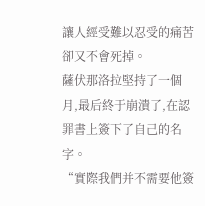讓人經受難以忍受的痛苦卻又不會死掉。
薩伏那洛拉堅持了一個月,最后終于崩潰了,在認罪書上簽下了自己的名字。
“實際我們并不需要他簽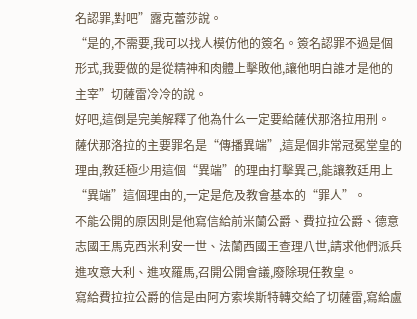名認罪,對吧”露克蕾莎說。
“是的,不需要,我可以找人模仿他的簽名。簽名認罪不過是個形式,我要做的是從精神和肉體上擊敗他,讓他明白誰才是他的主宰”切薩雷冷冷的說。
好吧,這倒是完美解釋了他為什么一定要給薩伏那洛拉用刑。
薩伏那洛拉的主要罪名是“傳播異端”,這是個非常冠冕堂皇的理由,教廷極少用這個“異端”的理由打擊異己,能讓教廷用上“異端”這個理由的,一定是危及教會基本的“罪人”。
不能公開的原因則是他寫信給前米蘭公爵、費拉拉公爵、德意志國王馬克西米利安一世、法蘭西國王查理八世,請求他們派兵進攻意大利、進攻羅馬,召開公開會議,廢除現任教皇。
寫給費拉拉公爵的信是由阿方索埃斯特轉交給了切薩雷,寫給盧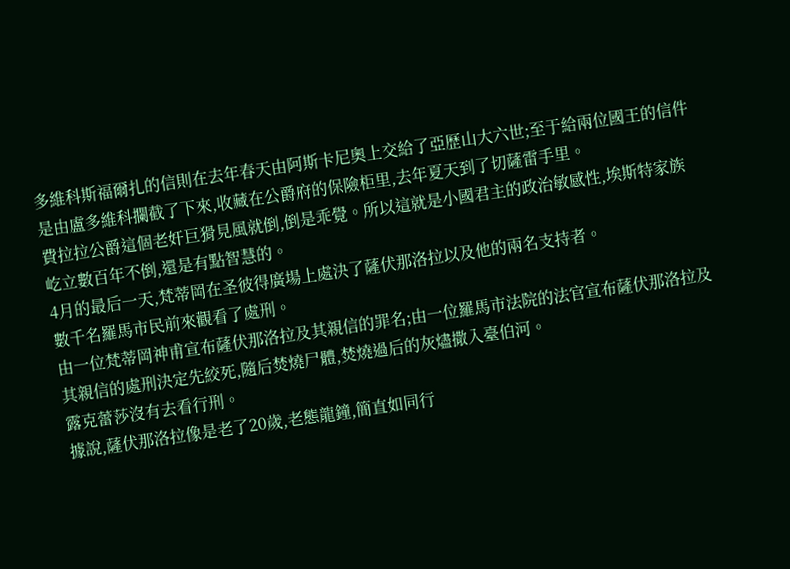多維科斯福爾扎的信則在去年春天由阿斯卡尼奧上交給了亞歷山大六世;至于給兩位國王的信件是由盧多維科攔截了下來,收藏在公爵府的保險柜里,去年夏天到了切薩雷手里。
費拉拉公爵這個老奸巨猾見風就倒,倒是乖覺。所以這就是小國君主的政治敏感性,埃斯特家族屹立數百年不倒,還是有點智慧的。
4月的最后一天,梵蒂岡在圣彼得廣場上處決了薩伏那洛拉以及他的兩名支持者。
數千名羅馬市民前來觀看了處刑。
由一位梵蒂岡神甫宣布薩伏那洛拉及其親信的罪名;由一位羅馬市法院的法官宣布薩伏那洛拉及其親信的處刑決定先絞死,隨后焚燒尸體,焚燒過后的灰燼撒入臺伯河。
露克蕾莎沒有去看行刑。
據說,薩伏那洛拉像是老了20歲,老態龍鐘,簡直如同行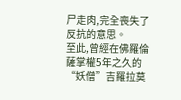尸走肉,完全喪失了反抗的意思。
至此,曾經在佛羅倫薩掌權5年之久的“妖僧”吉羅拉莫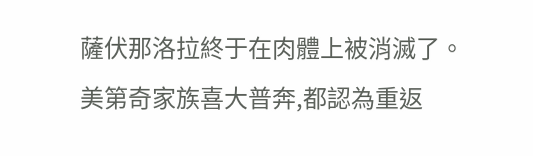薩伏那洛拉終于在肉體上被消滅了。
美第奇家族喜大普奔,都認為重返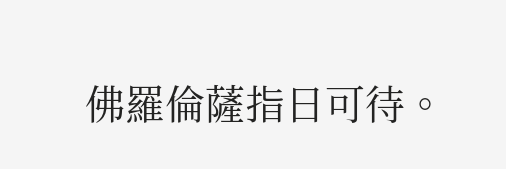佛羅倫薩指日可待。